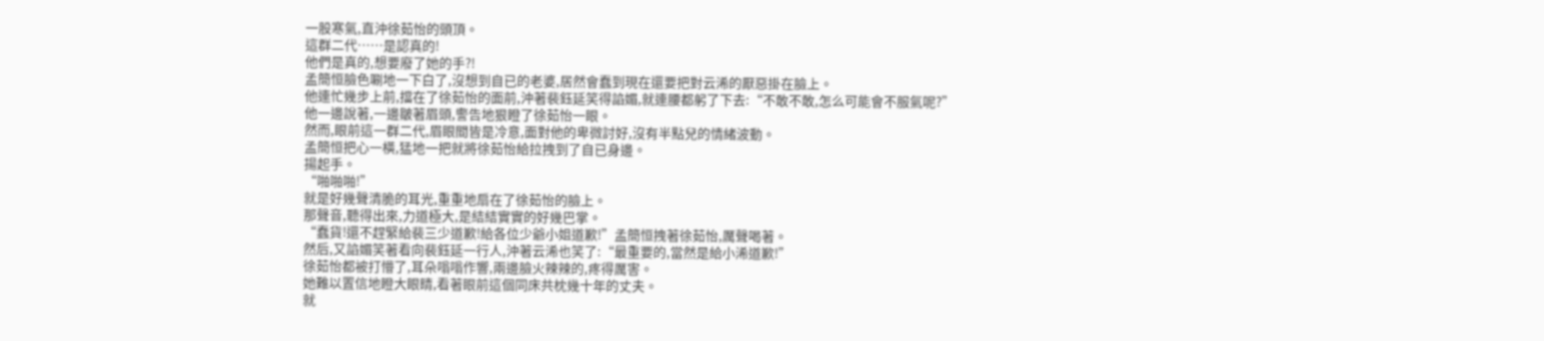一股寒氣,直沖徐茹怡的頭頂。
這群二代……是認真的!
他們是真的,想要廢了她的手?!
孟簡恒臉色唰地一下白了,沒想到自已的老婆,居然會蠢到現在還要把對云浠的厭惡掛在臉上。
他連忙幾步上前,擋在了徐茹怡的面前,沖著裴鈺延笑得諂媚,就連腰都躬了下去:“不敢不敢,怎么可能會不服氣呢?”
他一邊說著,一邊皺著眉頭,警告地狠瞪了徐茹怡一眼。
然而,眼前這一群二代,眉眼間皆是冷意,面對他的卑微討好,沒有半點兒的情緒波動。
孟簡恒把心一橫,猛地一把就將徐茹怡給拉拽到了自已身邊。
揚起手。
“啪啪啪!”
就是好幾聲清脆的耳光,重重地扇在了徐茹怡的臉上。
那聲音,聽得出來,力道極大,是結結實實的好幾巴掌。
“蠢貨!還不趕緊給裴三少道歉!給各位少爺小姐道歉!”孟簡恒拽著徐茹怡,厲聲喝著。
然后,又諂媚笑著看向裴鈺延一行人,沖著云浠也笑了:“最重要的,當然是給小浠道歉!”
徐茹怡都被打懵了,耳朵嗡嗡作響,兩邊臉火辣辣的,疼得厲害。
她難以置信地瞪大眼睛,看著眼前這個同床共枕幾十年的丈夫。
就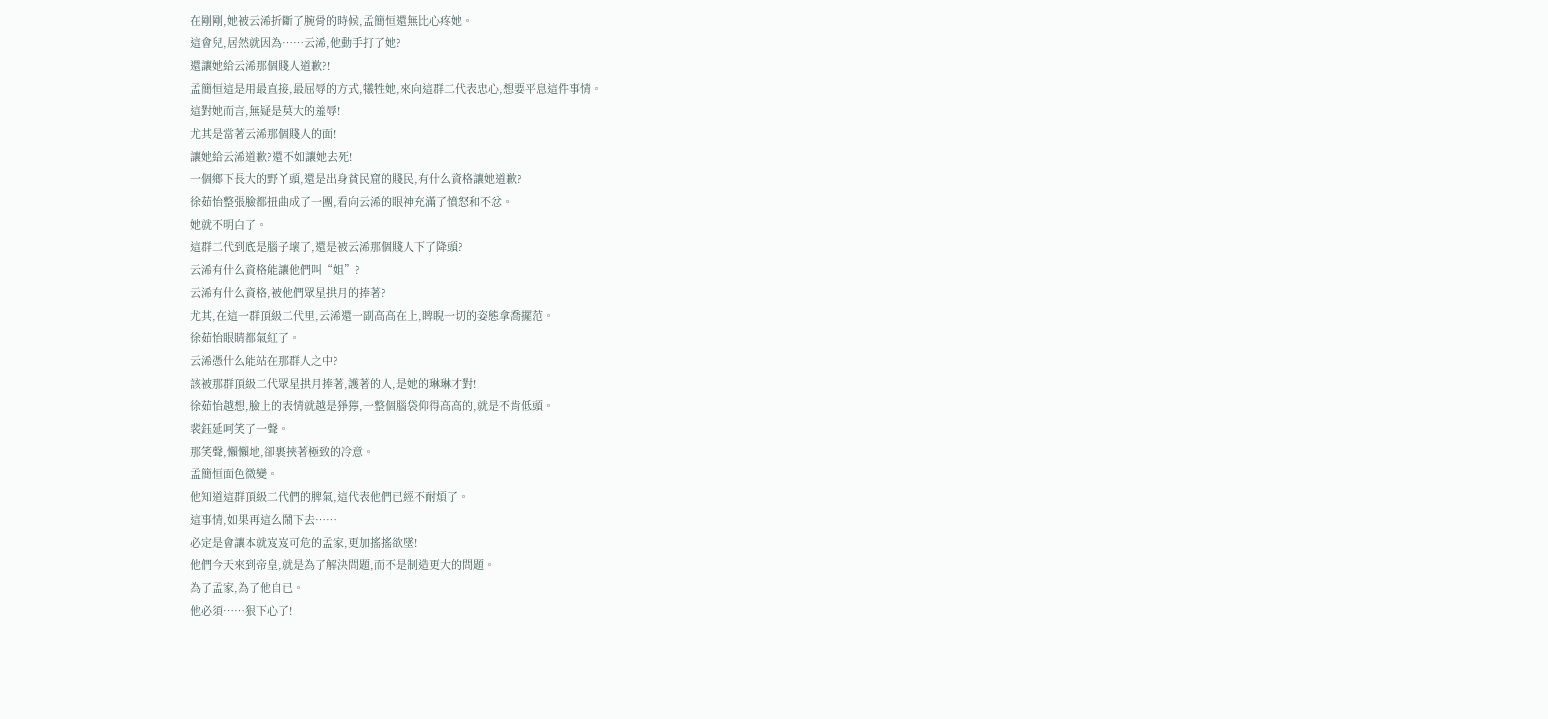在剛剛,她被云浠折斷了腕骨的時候,孟簡恒還無比心疼她。
這會兒,居然就因為……云浠,他動手打了她?
還讓她給云浠那個賤人道歉?!
孟簡恒這是用最直接,最屈辱的方式,犧牲她,來向這群二代表忠心,想要平息這件事情。
這對她而言,無疑是莫大的羞辱!
尤其是當著云浠那個賤人的面!
讓她給云浠道歉?還不如讓她去死!
一個鄉下長大的野丫頭,還是出身貧民窟的賤民,有什么資格讓她道歉?
徐茹怡整張臉都扭曲成了一團,看向云浠的眼神充滿了憤怒和不忿。
她就不明白了。
這群二代到底是腦子壞了,還是被云浠那個賤人下了降頭?
云浠有什么資格能讓他們叫“姐”?
云浠有什么資格,被他們眾星拱月的捧著?
尤其,在這一群頂級二代里,云浠還一副高高在上,睥睨一切的姿態拿喬擺范。
徐茹怡眼睛都氣紅了。
云浠憑什么能站在那群人之中?
該被那群頂級二代眾星拱月捧著,護著的人,是她的琳琳才對!
徐茹怡越想,臉上的表情就越是猙獰,一整個腦袋仰得高高的,就是不肯低頭。
裴鈺延呵笑了一聲。
那笑聲,懶懶地,卻裹挾著極致的冷意。
孟簡恒面色微變。
他知道這群頂級二代們的脾氣,這代表他們已經不耐煩了。
這事情,如果再這么鬧下去……
必定是會讓本就岌岌可危的孟家,更加搖搖欲墜!
他們今天來到帝皇,就是為了解決問題,而不是制造更大的問題。
為了孟家,為了他自已。
他必須……狠下心了!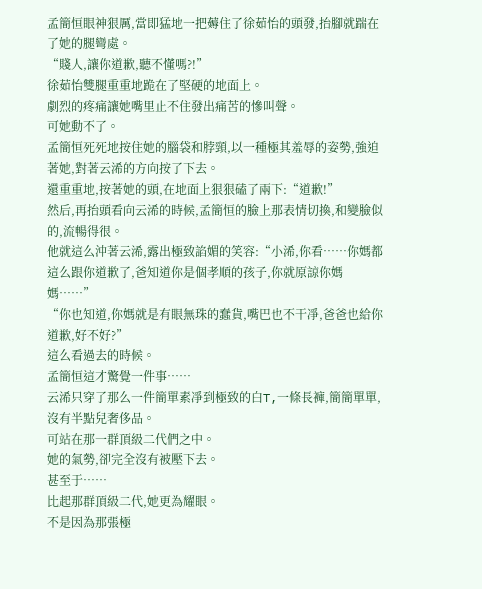孟簡恒眼神狠厲,當即猛地一把薅住了徐茹怡的頭發,抬腳就踹在了她的腿彎處。
“賤人,讓你道歉,聽不懂嗎?!”
徐茹怡雙腿重重地跪在了堅硬的地面上。
劇烈的疼痛讓她嘴里止不住發出痛苦的慘叫聲。
可她動不了。
孟簡恒死死地按住她的腦袋和脖頸,以一種極其羞辱的姿勢,強迫著她,對著云浠的方向按了下去。
還重重地,按著她的頭,在地面上狠狠磕了兩下:“道歉!”
然后,再抬頭看向云浠的時候,孟簡恒的臉上那表情切換,和變臉似的,流暢得很。
他就這么沖著云浠,露出極致諂媚的笑容:“小浠,你看……你媽都這么跟你道歉了,爸知道你是個孝順的孩子,你就原諒你媽媽……”
“你也知道,你媽就是有眼無珠的蠢貨,嘴巴也不干凈,爸爸也給你道歉,好不好?”
這么看過去的時候。
孟簡恒這才驚覺一件事……
云浠只穿了那么一件簡單素凈到極致的白T,一條長褲,簡簡單單,沒有半點兒奢侈品。
可站在那一群頂級二代們之中。
她的氣勢,卻完全沒有被壓下去。
甚至于……
比起那群頂級二代,她更為耀眼。
不是因為那張極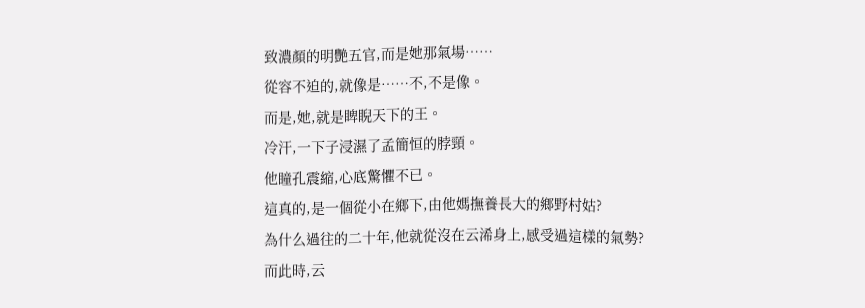致濃顏的明艷五官,而是她那氣場……
從容不迫的,就像是……不,不是像。
而是,她,就是睥睨天下的王。
冷汗,一下子浸濕了孟簡恒的脖頸。
他瞳孔震縮,心底驚懼不已。
這真的,是一個從小在鄉下,由他媽撫養長大的鄉野村姑?
為什么過往的二十年,他就從沒在云浠身上,感受過這樣的氣勢?
而此時,云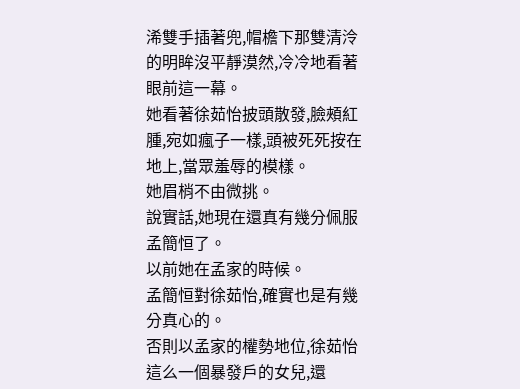浠雙手插著兜,帽檐下那雙清泠的明眸沒平靜漠然,冷冷地看著眼前這一幕。
她看著徐茹怡披頭散發,臉頰紅腫,宛如瘋子一樣,頭被死死按在地上,當眾羞辱的模樣。
她眉梢不由微挑。
說實話,她現在還真有幾分佩服孟簡恒了。
以前她在孟家的時候。
孟簡恒對徐茹怡,確實也是有幾分真心的。
否則以孟家的權勢地位,徐茹怡這么一個暴發戶的女兒,還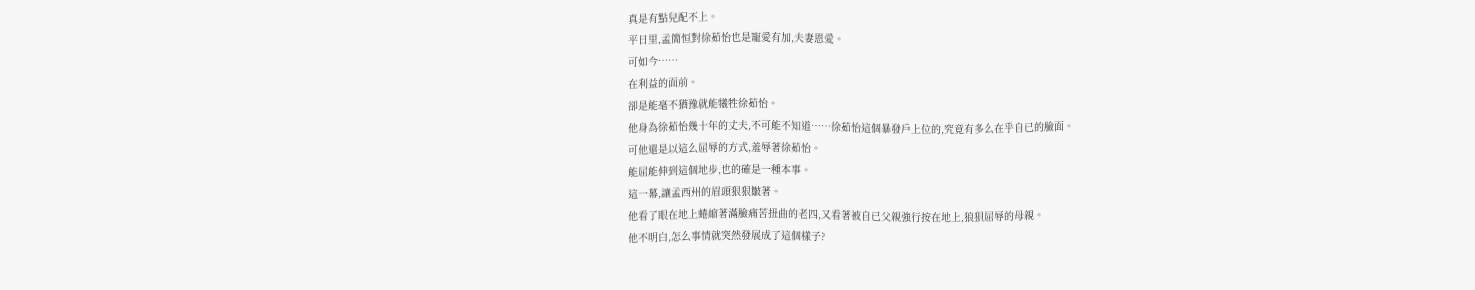真是有點兒配不上。
平日里,孟簡恒對徐茹怡也是寵愛有加,夫妻恩愛。
可如今……
在利益的面前。
卻是能毫不猶豫就能犧牲徐茹怡。
他身為徐茹怡幾十年的丈夫,不可能不知道……徐茹怡這個暴發戶上位的,究竟有多么在乎自已的臉面。
可他還是以這么屈辱的方式,羞辱著徐茹怡。
能屈能伸到這個地步,也的確是一種本事。
這一幕,讓孟西州的眉頭狠狠皺著。
他看了眼在地上蜷縮著滿臉痛苦扭曲的老四,又看著被自已父親強行按在地上,狼狽屈辱的母親。
他不明白,怎么事情就突然發展成了這個樣子?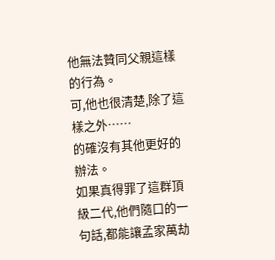他無法贊同父親這樣的行為。
可,他也很清楚,除了這樣之外……
的確沒有其他更好的辦法。
如果真得罪了這群頂級二代,他們隨口的一句話,都能讓孟家萬劫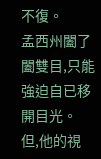不復。
孟西州闔了闔雙目,只能強迫自已移開目光。
但,他的視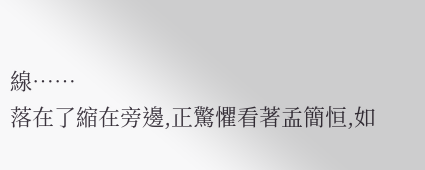線……
落在了縮在旁邊,正驚懼看著孟簡恒,如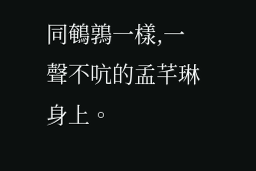同鵪鶉一樣,一聲不吭的孟芊琳身上。